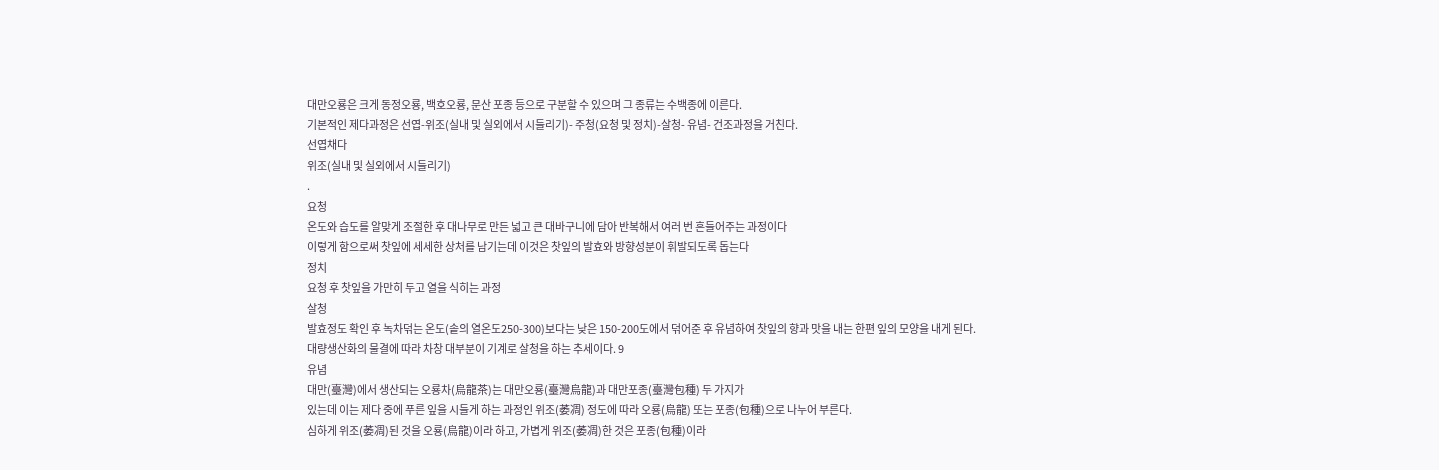대만오룡은 크게 동정오룡, 백호오룡, 문산 포종 등으로 구분할 수 있으며 그 종류는 수백종에 이른다.
기본적인 제다과정은 선엽-위조(실내 및 실외에서 시들리기)- 주청(요청 및 정치)-살청- 유념- 건조과정을 거친다.
선엽채다
위조(실내 및 실외에서 시들리기)
.
요청
온도와 습도를 알맞게 조절한 후 대나무로 만든 넓고 큰 대바구니에 담아 반복해서 여러 번 흔들어주는 과정이다
이렇게 함으로써 찻잎에 세세한 상처를 남기는데 이것은 찻잎의 발효와 방향성분이 휘발되도록 돕는다
정치
요청 후 찻잎을 가만히 두고 열을 식히는 과정
살청
발효정도 확인 후 녹차덖는 온도(솥의 열온도250-300)보다는 낮은 150-200도에서 덖어준 후 유념하여 찻잎의 향과 맛을 내는 한편 잎의 모양을 내게 된다.
대량생산화의 물결에 따라 차창 대부분이 기계로 살청을 하는 추세이다. 9
유념
대만(臺灣)에서 생산되는 오룡차(烏龍茶)는 대만오룡(臺灣烏龍)과 대만포종(臺灣包種) 두 가지가
있는데 이는 제다 중에 푸른 잎을 시들게 하는 과정인 위조(萎凋) 정도에 따라 오룡(烏龍) 또는 포종(包種)으로 나누어 부른다.
심하게 위조(萎凋)된 것을 오룡(烏龍)이라 하고, 가볍게 위조(萎凋)한 것은 포종(包種)이라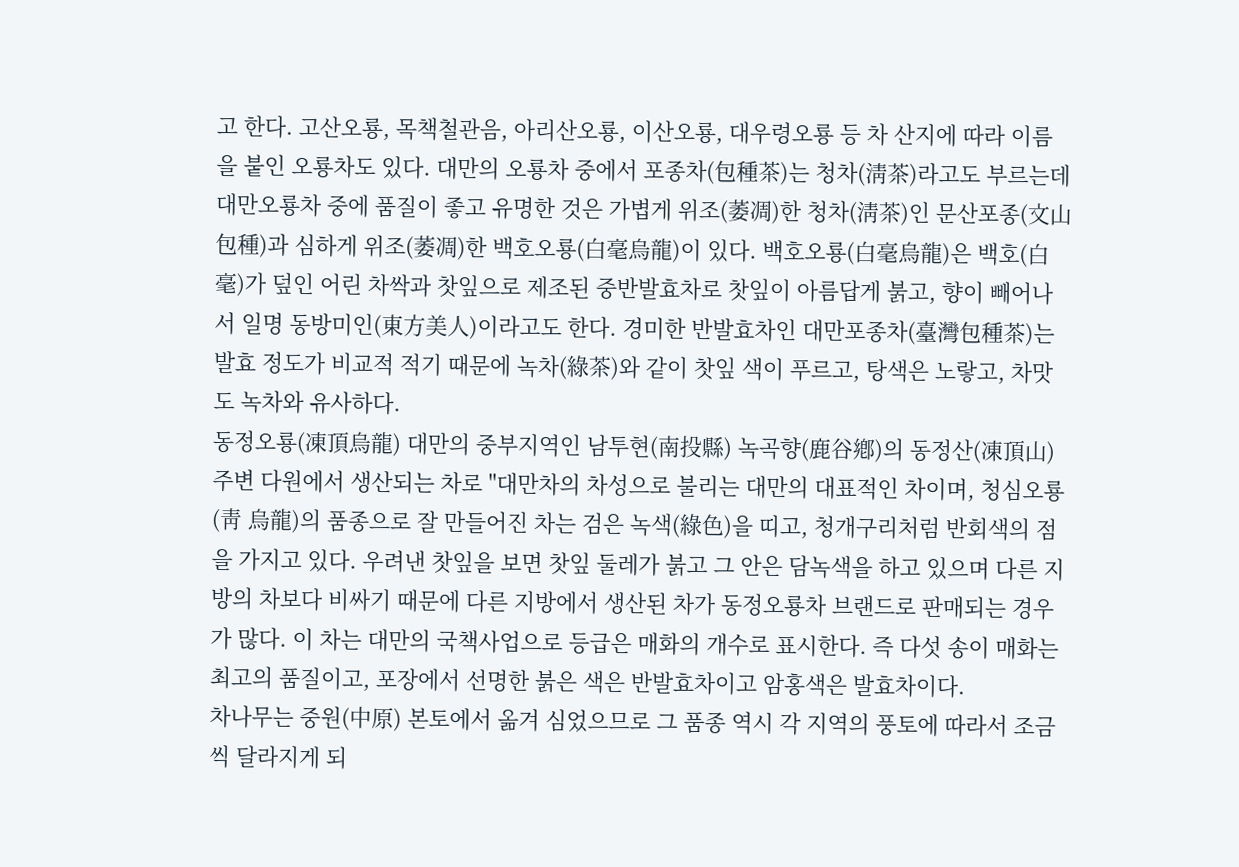고 한다. 고산오룡, 목책철관음, 아리산오룡, 이산오룡, 대우령오룡 등 차 산지에 따라 이름을 붙인 오룡차도 있다. 대만의 오룡차 중에서 포종차(包種茶)는 청차(淸茶)라고도 부르는데 대만오룡차 중에 품질이 좋고 유명한 것은 가볍게 위조(萎凋)한 청차(淸茶)인 문산포종(文山包種)과 심하게 위조(萎凋)한 백호오룡(白毫烏龍)이 있다. 백호오룡(白毫烏龍)은 백호(白毫)가 덮인 어린 차싹과 찻잎으로 제조된 중반발효차로 찻잎이 아름답게 붉고, 향이 빼어나서 일명 동방미인(東方美人)이라고도 한다. 경미한 반발효차인 대만포종차(臺灣包種茶)는 발효 정도가 비교적 적기 때문에 녹차(綠茶)와 같이 찻잎 색이 푸르고, 탕색은 노랗고, 차맛도 녹차와 유사하다.
동정오룡(凍頂烏龍) 대만의 중부지역인 남투현(南投縣) 녹곡향(鹿谷鄕)의 동정산(凍頂山) 주변 다원에서 생산되는 차로 "대만차의 차성으로 불리는 대만의 대표적인 차이며, 청심오룡(靑 烏龍)의 품종으로 잘 만들어진 차는 검은 녹색(綠色)을 띠고, 청개구리처럼 반회색의 점을 가지고 있다. 우려낸 찻잎을 보면 찻잎 둘레가 붉고 그 안은 담녹색을 하고 있으며 다른 지방의 차보다 비싸기 때문에 다른 지방에서 생산된 차가 동정오룡차 브랜드로 판매되는 경우가 많다. 이 차는 대만의 국책사업으로 등급은 매화의 개수로 표시한다. 즉 다섯 송이 매화는 최고의 품질이고, 포장에서 선명한 붉은 색은 반발효차이고 암홍색은 발효차이다.
차나무는 중원(中原) 본토에서 옮겨 심었으므로 그 품종 역시 각 지역의 풍토에 따라서 조금씩 달라지게 되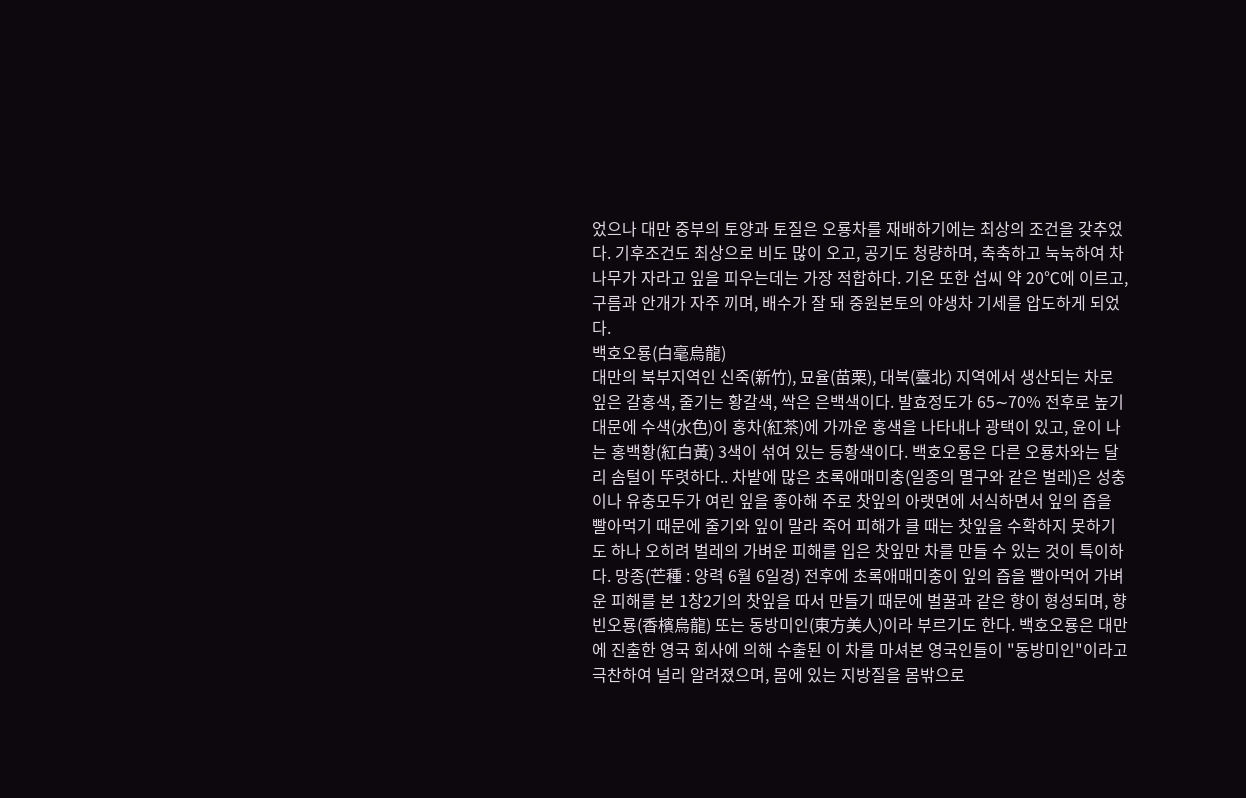었으나 대만 중부의 토양과 토질은 오룡차를 재배하기에는 최상의 조건을 갖추었다. 기후조건도 최상으로 비도 많이 오고, 공기도 청량하며, 축축하고 눅눅하여 차나무가 자라고 잎을 피우는데는 가장 적합하다. 기온 또한 섭씨 약 20℃에 이르고, 구름과 안개가 자주 끼며, 배수가 잘 돼 중원본토의 야생차 기세를 압도하게 되었다.
백호오룡(白毫烏龍)
대만의 북부지역인 신죽(新竹), 묘율(苗栗), 대북(臺北) 지역에서 생산되는 차로 잎은 갈홍색, 줄기는 황갈색, 싹은 은백색이다. 발효정도가 65∼70% 전후로 높기 대문에 수색(水色)이 홍차(紅茶)에 가까운 홍색을 나타내나 광택이 있고, 윤이 나는 홍백황(紅白黃) 3색이 섞여 있는 등황색이다. 백호오룡은 다른 오룡차와는 달리 솜털이 뚜렷하다.. 차밭에 많은 초록애매미충(일종의 멸구와 같은 벌레)은 성충이나 유충모두가 여린 잎을 좋아해 주로 찻잎의 아랫면에 서식하면서 잎의 즙을 빨아먹기 때문에 줄기와 잎이 말라 죽어 피해가 클 때는 찻잎을 수확하지 못하기도 하나 오히려 벌레의 가벼운 피해를 입은 찻잎만 차를 만들 수 있는 것이 특이하다. 망종(芒種 : 양력 6월 6일경) 전후에 초록애매미충이 잎의 즙을 빨아먹어 가벼운 피해를 본 1창2기의 찻잎을 따서 만들기 때문에 벌꿀과 같은 향이 형성되며, 향빈오룡(香檳烏龍) 또는 동방미인(東方美人)이라 부르기도 한다. 백호오룡은 대만에 진출한 영국 회사에 의해 수출된 이 차를 마셔본 영국인들이 "동방미인"이라고 극찬하여 널리 알려졌으며, 몸에 있는 지방질을 몸밖으로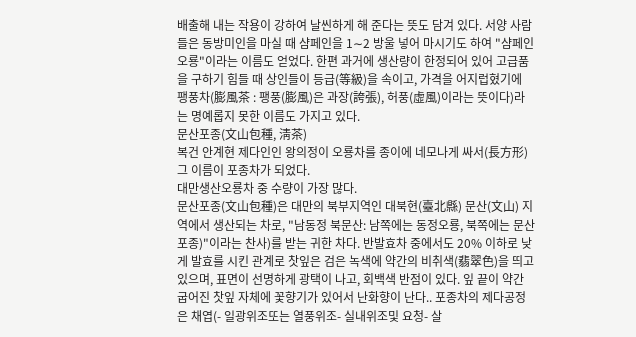배출해 내는 작용이 강하여 날씬하게 해 준다는 뜻도 담겨 있다. 서양 사람들은 동방미인을 마실 때 샴페인을 1∼2 방울 넣어 마시기도 하여 "샴페인 오룡"이라는 이름도 얻었다. 한편 과거에 생산량이 한정되어 있어 고급품을 구하기 힘들 때 상인들이 등급(等級)을 속이고, 가격을 어지럽혔기에 팽풍차(膨風茶 : 팽풍(膨風)은 과장(誇張), 허풍(虛風)이라는 뜻이다)라는 명예롭지 못한 이름도 가지고 있다.
문산포종(文山包種, 淸茶)
복건 안계현 제다인인 왕의정이 오룡차를 종이에 네모나게 싸서(長方形) 그 이름이 포종차가 되었다.
대만생산오룡차 중 수량이 가장 많다.
문산포종(文山包種)은 대만의 북부지역인 대북현(臺北縣) 문산(文山) 지역에서 생산되는 차로, "남동정 북문산: 남쪽에는 동정오룡, 북쪽에는 문산포종)"이라는 찬사)를 받는 귀한 차다. 반발효차 중에서도 20% 이하로 낮게 발효를 시킨 관계로 찻잎은 검은 녹색에 약간의 비취색(翡翠色)을 띄고 있으며, 표면이 선명하게 광택이 나고, 회백색 반점이 있다. 잎 끝이 약간 굽어진 찻잎 자체에 꽃향기가 있어서 난화향이 난다.. 포종차의 제다공정은 채엽(- 일광위조또는 열풍위조- 실내위조및 요청- 살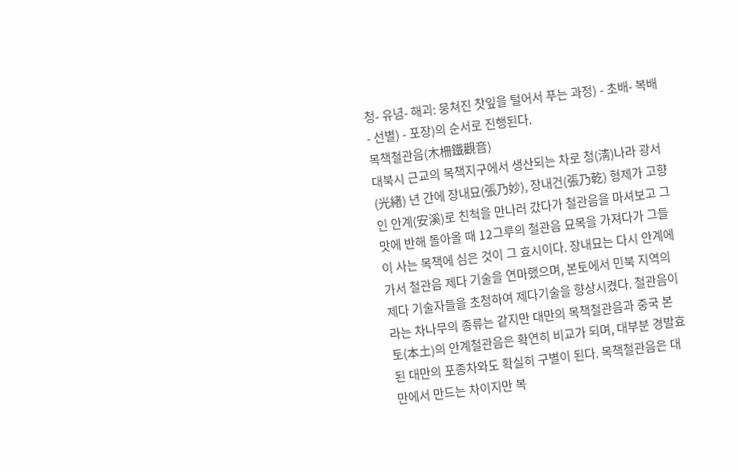청- 유념- 해괴: 뭉쳐진 찻잎을 털어서 푸는 과정) - 초배- 복배- 선별) - 포장)의 순서로 진행된다.
목책철관음(木柵鐵觀音)
대북시 근교의 목책지구에서 생산되는 차로 청(淸)나라 광서(光緖) 년 간에 장내묘(張乃妙), 장내건(張乃乾) 형제가 고향인 안계(安溪)로 친척을 만나러 갔다가 철관음을 마셔보고 그 맛에 반해 돌아올 때 12그루의 철관음 묘목을 가져다가 그들이 사는 목책에 심은 것이 그 효시이다. 장내묘는 다시 안계에 가서 철관음 제다 기술을 연마했으며, 본토에서 민북 지역의 제다 기술자들을 초청하여 제다기술을 향상시켰다. 철관음이라는 차나무의 종류는 같지만 대만의 목책철관음과 중국 본토(本土)의 안계철관음은 확연히 비교가 되며, 대부분 경발효된 대만의 포종차와도 확실히 구별이 된다. 목책철관음은 대만에서 만드는 차이지만 복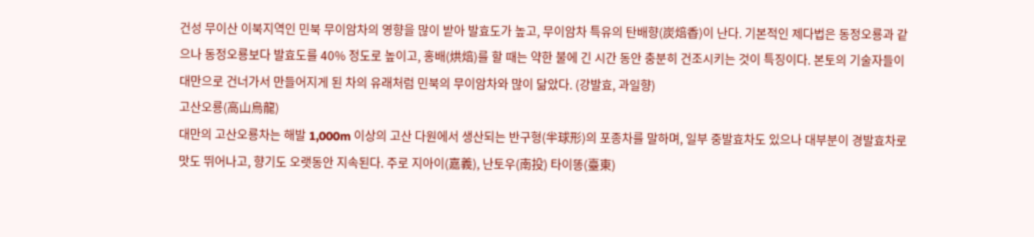건성 무이산 이북지역인 민북 무이암차의 영향을 많이 받아 발효도가 높고, 무이암차 특유의 탄배향(炭焙香)이 난다. 기본적인 제다법은 동정오룡과 같으나 동정오룡보다 발효도를 40% 정도로 높이고, 홍배(烘焙)를 할 때는 약한 불에 긴 시간 동안 충분히 건조시키는 것이 특징이다. 본토의 기술자들이 대만으로 건너가서 만들어지게 된 차의 유래처럼 민북의 무이암차와 많이 닮았다. (강발효, 과일향)
고산오룡(高山烏龍)
대만의 고산오룡차는 해발 1,000m 이상의 고산 다원에서 생산되는 반구형(半球形)의 포종차를 말하며, 일부 중발효차도 있으나 대부분이 경발효차로 맛도 뛰어나고, 향기도 오랫동안 지속된다. 주로 지아이(嘉義), 난토우(南投) 타이똥(臺東)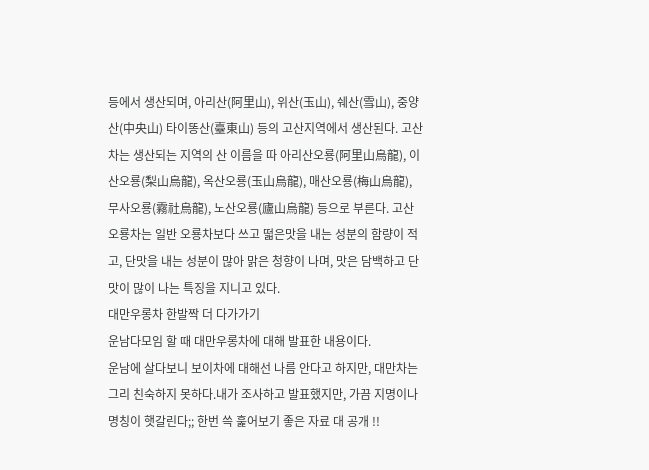등에서 생산되며, 아리산(阿里山), 위산(玉山), 쉐산(雪山), 중양산(中央山) 타이똥산(臺東山) 등의 고산지역에서 생산된다. 고산차는 생산되는 지역의 산 이름을 따 아리산오룡(阿里山烏龍), 이산오룡(梨山烏龍), 옥산오룡(玉山烏龍), 매산오룡(梅山烏龍), 무사오룡(霧社烏龍), 노산오룡(廬山烏龍) 등으로 부른다. 고산 오룡차는 일반 오룡차보다 쓰고 떫은맛을 내는 성분의 함량이 적고, 단맛을 내는 성분이 많아 맑은 청향이 나며, 맛은 담백하고 단맛이 많이 나는 특징을 지니고 있다.
대만우롱차 한발짝 더 다가가기
운남다모임 할 때 대만우롱차에 대해 발표한 내용이다.
운남에 살다보니 보이차에 대해선 나름 안다고 하지만, 대만차는 그리 친숙하지 못하다.내가 조사하고 발표했지만, 가끔 지명이나 명칭이 햇갈린다;; 한번 쓱 훑어보기 좋은 자료 대 공개 !!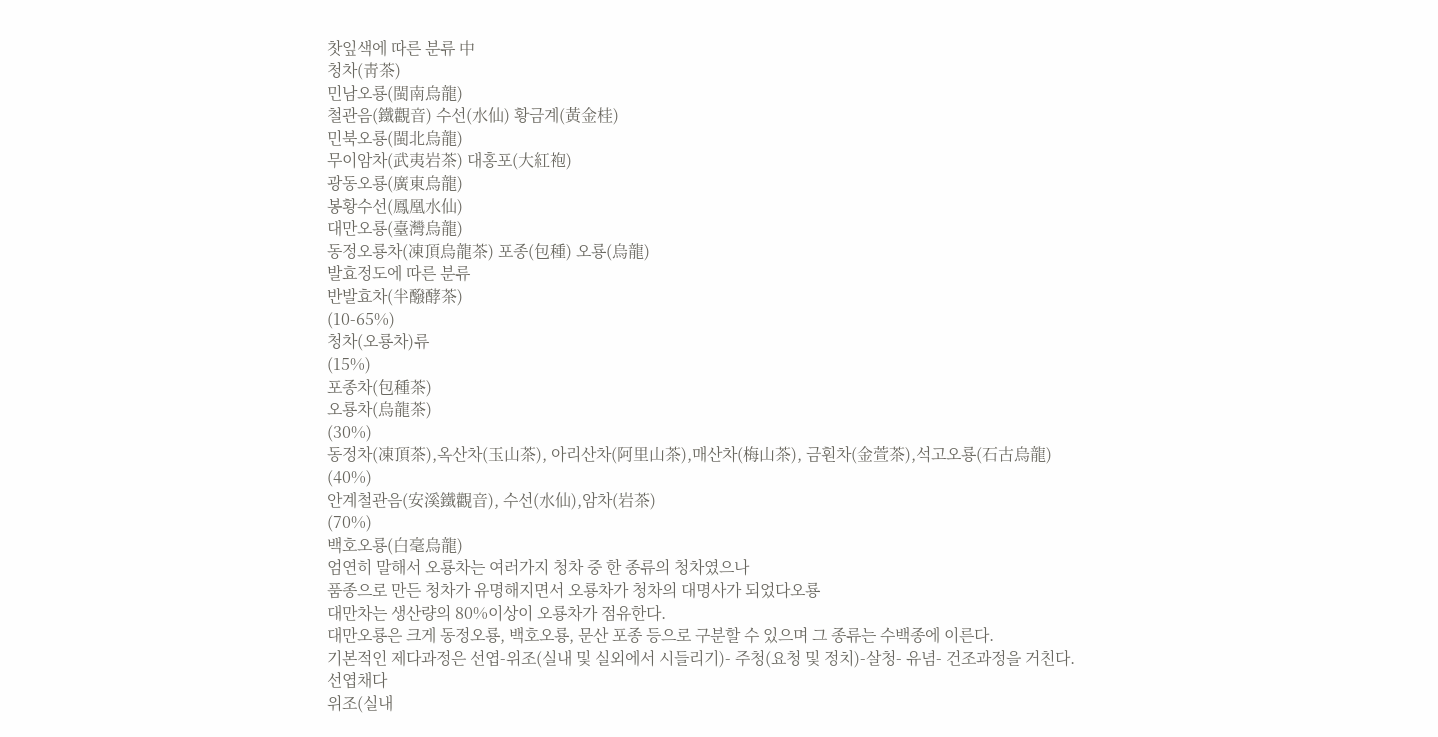찻잎색에 따른 분류 中
청차(靑茶)
민남오룡(閩南烏龍)
철관음(鐵觀音) 수선(水仙) 황금계(黃金桂)
민북오룡(閩北烏龍)
무이암차(武夷岩茶) 대홍포(大紅袍)
광동오룡(廣東烏龍)
봉황수선(鳳凰水仙)
대만오룡(臺灣烏龍)
동정오룡차(凍頂烏龍茶) 포종(包種) 오룡(烏龍)
발효정도에 따른 분류
반발효차(半醱酵茶)
(10-65%)
청차(오룡차)류
(15%)
포종차(包種茶)
오룡차(烏龍茶)
(30%)
동정차(凍頂茶),옥산차(玉山茶), 아리산차(阿里山茶),매산차(梅山茶), 금훤차(金萱茶),석고오룡(石古烏龍)
(40%)
안계철관음(安溪鐵觀音), 수선(水仙),암차(岩茶)
(70%)
백호오룡(白毫烏龍)
엄연히 말해서 오룡차는 여러가지 청차 중 한 종류의 청차였으나
품종으로 만든 청차가 유명해지면서 오룡차가 청차의 대명사가 되었다오룡
대만차는 생산량의 80%이상이 오룡차가 점유한다.
대만오룡은 크게 동정오룡, 백호오룡, 문산 포종 등으로 구분할 수 있으며 그 종류는 수백종에 이른다.
기본적인 제다과정은 선엽-위조(실내 및 실외에서 시들리기)- 주청(요청 및 정치)-살청- 유념- 건조과정을 거친다.
선엽채다
위조(실내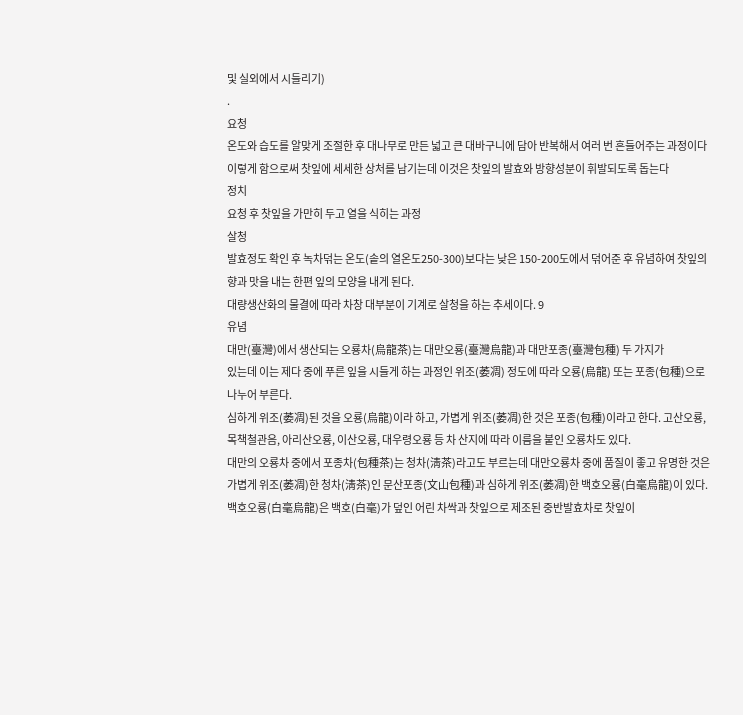및 실외에서 시들리기)
.
요청
온도와 습도를 알맞게 조절한 후 대나무로 만든 넓고 큰 대바구니에 담아 반복해서 여러 번 흔들어주는 과정이다
이렇게 함으로써 찻잎에 세세한 상처를 남기는데 이것은 찻잎의 발효와 방향성분이 휘발되도록 돕는다
정치
요청 후 찻잎을 가만히 두고 열을 식히는 과정
살청
발효정도 확인 후 녹차덖는 온도(솥의 열온도250-300)보다는 낮은 150-200도에서 덖어준 후 유념하여 찻잎의 향과 맛을 내는 한편 잎의 모양을 내게 된다.
대량생산화의 물결에 따라 차창 대부분이 기계로 살청을 하는 추세이다. 9
유념
대만(臺灣)에서 생산되는 오룡차(烏龍茶)는 대만오룡(臺灣烏龍)과 대만포종(臺灣包種) 두 가지가
있는데 이는 제다 중에 푸른 잎을 시들게 하는 과정인 위조(萎凋) 정도에 따라 오룡(烏龍) 또는 포종(包種)으로 나누어 부른다.
심하게 위조(萎凋)된 것을 오룡(烏龍)이라 하고, 가볍게 위조(萎凋)한 것은 포종(包種)이라고 한다. 고산오룡, 목책철관음, 아리산오룡, 이산오룡, 대우령오룡 등 차 산지에 따라 이름을 붙인 오룡차도 있다.
대만의 오룡차 중에서 포종차(包種茶)는 청차(淸茶)라고도 부르는데 대만오룡차 중에 품질이 좋고 유명한 것은 가볍게 위조(萎凋)한 청차(淸茶)인 문산포종(文山包種)과 심하게 위조(萎凋)한 백호오룡(白毫烏龍)이 있다. 백호오룡(白毫烏龍)은 백호(白毫)가 덮인 어린 차싹과 찻잎으로 제조된 중반발효차로 찻잎이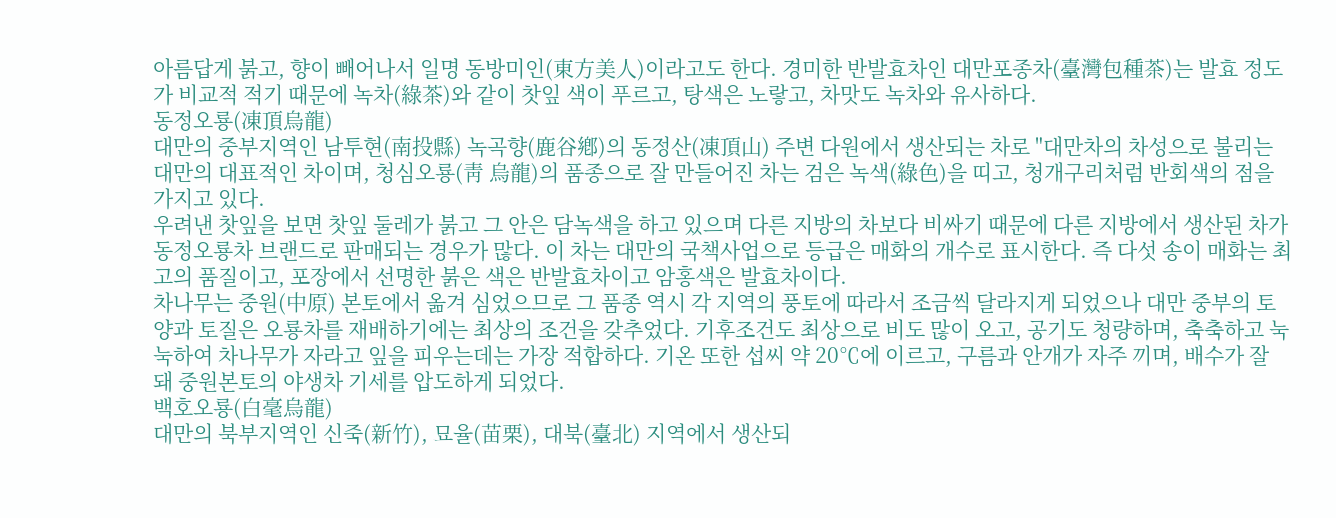아름답게 붉고, 향이 빼어나서 일명 동방미인(東方美人)이라고도 한다. 경미한 반발효차인 대만포종차(臺灣包種茶)는 발효 정도가 비교적 적기 때문에 녹차(綠茶)와 같이 찻잎 색이 푸르고, 탕색은 노랗고, 차맛도 녹차와 유사하다.
동정오룡(凍頂烏龍)
대만의 중부지역인 남투현(南投縣) 녹곡향(鹿谷鄕)의 동정산(凍頂山) 주변 다원에서 생산되는 차로 "대만차의 차성으로 불리는 대만의 대표적인 차이며, 청심오룡(靑 烏龍)의 품종으로 잘 만들어진 차는 검은 녹색(綠色)을 띠고, 청개구리처럼 반회색의 점을 가지고 있다.
우려낸 찻잎을 보면 찻잎 둘레가 붉고 그 안은 담녹색을 하고 있으며 다른 지방의 차보다 비싸기 때문에 다른 지방에서 생산된 차가 동정오룡차 브랜드로 판매되는 경우가 많다. 이 차는 대만의 국책사업으로 등급은 매화의 개수로 표시한다. 즉 다섯 송이 매화는 최고의 품질이고, 포장에서 선명한 붉은 색은 반발효차이고 암홍색은 발효차이다.
차나무는 중원(中原) 본토에서 옮겨 심었으므로 그 품종 역시 각 지역의 풍토에 따라서 조금씩 달라지게 되었으나 대만 중부의 토양과 토질은 오룡차를 재배하기에는 최상의 조건을 갖추었다. 기후조건도 최상으로 비도 많이 오고, 공기도 청량하며, 축축하고 눅눅하여 차나무가 자라고 잎을 피우는데는 가장 적합하다. 기온 또한 섭씨 약 20℃에 이르고, 구름과 안개가 자주 끼며, 배수가 잘 돼 중원본토의 야생차 기세를 압도하게 되었다.
백호오룡(白毫烏龍)
대만의 북부지역인 신죽(新竹), 묘율(苗栗), 대북(臺北) 지역에서 생산되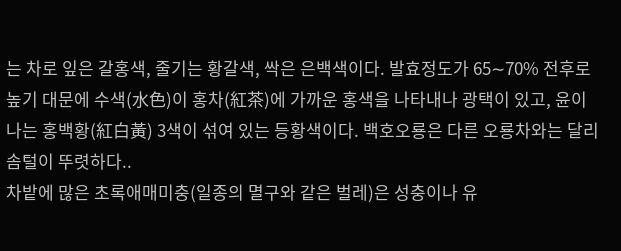는 차로 잎은 갈홍색, 줄기는 황갈색, 싹은 은백색이다. 발효정도가 65∼70% 전후로 높기 대문에 수색(水色)이 홍차(紅茶)에 가까운 홍색을 나타내나 광택이 있고, 윤이 나는 홍백황(紅白黃) 3색이 섞여 있는 등황색이다. 백호오룡은 다른 오룡차와는 달리 솜털이 뚜렷하다..
차밭에 많은 초록애매미충(일종의 멸구와 같은 벌레)은 성충이나 유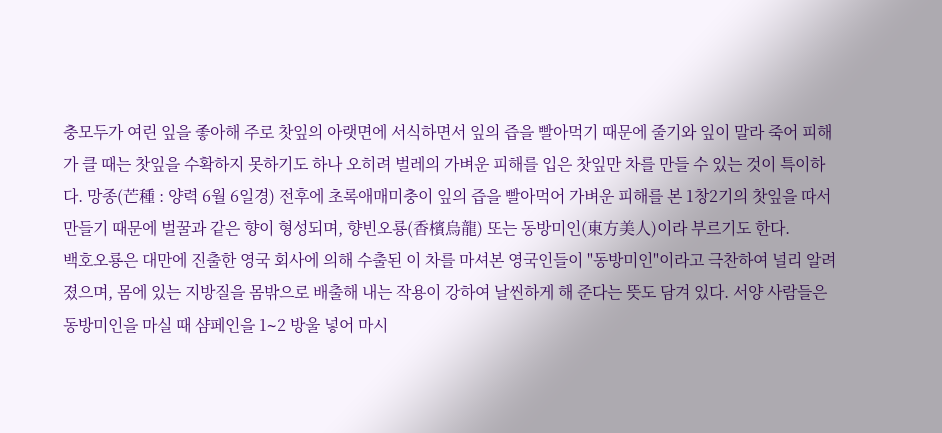충모두가 여린 잎을 좋아해 주로 찻잎의 아랫면에 서식하면서 잎의 즙을 빨아먹기 때문에 줄기와 잎이 말라 죽어 피해가 클 때는 찻잎을 수확하지 못하기도 하나 오히려 벌레의 가벼운 피해를 입은 찻잎만 차를 만들 수 있는 것이 특이하다. 망종(芒種 : 양력 6월 6일경) 전후에 초록애매미충이 잎의 즙을 빨아먹어 가벼운 피해를 본 1창2기의 찻잎을 따서 만들기 때문에 벌꿀과 같은 향이 형성되며, 향빈오룡(香檳烏龍) 또는 동방미인(東方美人)이라 부르기도 한다.
백호오룡은 대만에 진출한 영국 회사에 의해 수출된 이 차를 마셔본 영국인들이 "동방미인"이라고 극찬하여 널리 알려졌으며, 몸에 있는 지방질을 몸밖으로 배출해 내는 작용이 강하여 날씬하게 해 준다는 뜻도 담겨 있다. 서양 사람들은 동방미인을 마실 때 샴페인을 1∼2 방울 넣어 마시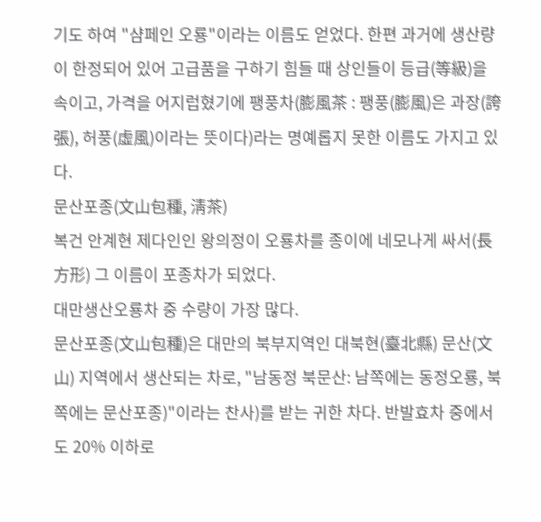기도 하여 "샴페인 오룡"이라는 이름도 얻었다. 한편 과거에 생산량이 한정되어 있어 고급품을 구하기 힘들 때 상인들이 등급(等級)을 속이고, 가격을 어지럽혔기에 팽풍차(膨風茶 : 팽풍(膨風)은 과장(誇張), 허풍(虛風)이라는 뜻이다)라는 명예롭지 못한 이름도 가지고 있다.
문산포종(文山包種, 淸茶)
복건 안계현 제다인인 왕의정이 오룡차를 종이에 네모나게 싸서(長方形) 그 이름이 포종차가 되었다.
대만생산오룡차 중 수량이 가장 많다.
문산포종(文山包種)은 대만의 북부지역인 대북현(臺北縣) 문산(文山) 지역에서 생산되는 차로, "남동정 북문산: 남쪽에는 동정오룡, 북쪽에는 문산포종)"이라는 찬사)를 받는 귀한 차다. 반발효차 중에서도 20% 이하로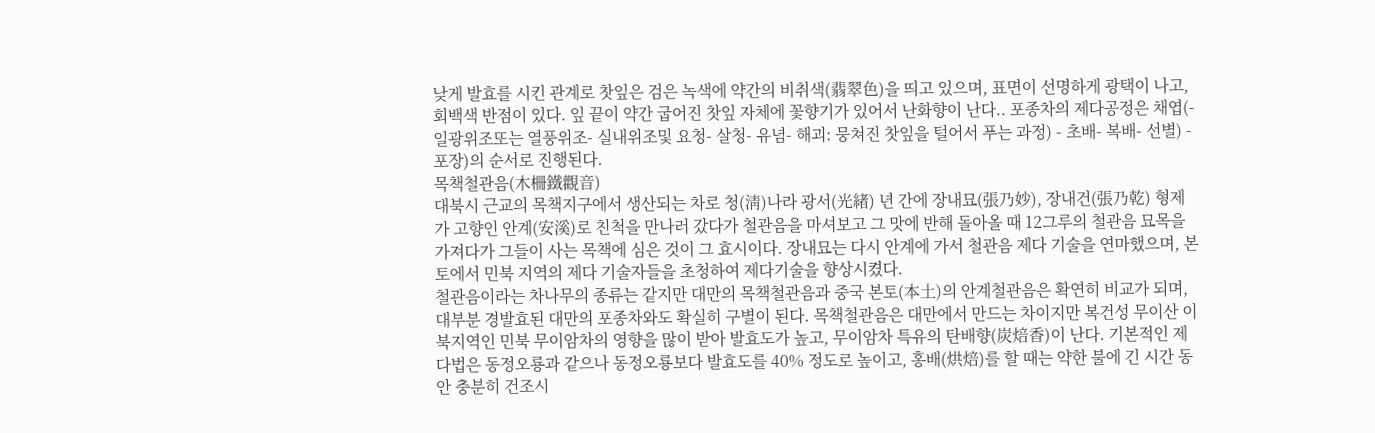낮게 발효를 시킨 관계로 찻잎은 검은 녹색에 약간의 비취색(翡翠色)을 띄고 있으며, 표면이 선명하게 광택이 나고, 회백색 반점이 있다. 잎 끝이 약간 굽어진 찻잎 자체에 꽃향기가 있어서 난화향이 난다.. 포종차의 제다공정은 채엽(- 일광위조또는 열풍위조- 실내위조및 요청- 살청- 유념- 해괴: 뭉쳐진 찻잎을 털어서 푸는 과정) - 초배- 복배- 선별) - 포장)의 순서로 진행된다.
목책철관음(木柵鐵觀音)
대북시 근교의 목책지구에서 생산되는 차로 청(淸)나라 광서(光緖) 년 간에 장내묘(張乃妙), 장내건(張乃乾) 형제가 고향인 안계(安溪)로 친척을 만나러 갔다가 철관음을 마셔보고 그 맛에 반해 돌아올 때 12그루의 철관음 묘목을 가져다가 그들이 사는 목책에 심은 것이 그 효시이다. 장내묘는 다시 안계에 가서 철관음 제다 기술을 연마했으며, 본토에서 민북 지역의 제다 기술자들을 초청하여 제다기술을 향상시켰다.
철관음이라는 차나무의 종류는 같지만 대만의 목책철관음과 중국 본토(本土)의 안계철관음은 확연히 비교가 되며, 대부분 경발효된 대만의 포종차와도 확실히 구별이 된다. 목책철관음은 대만에서 만드는 차이지만 복건성 무이산 이북지역인 민북 무이암차의 영향을 많이 받아 발효도가 높고, 무이암차 특유의 탄배향(炭焙香)이 난다. 기본적인 제다법은 동정오룡과 같으나 동정오룡보다 발효도를 40% 정도로 높이고, 홍배(烘焙)를 할 때는 약한 불에 긴 시간 동안 충분히 건조시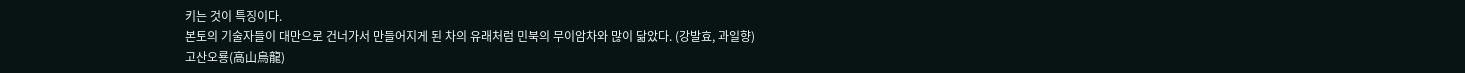키는 것이 특징이다.
본토의 기술자들이 대만으로 건너가서 만들어지게 된 차의 유래처럼 민북의 무이암차와 많이 닮았다. (강발효, 과일향)
고산오룡(高山烏龍)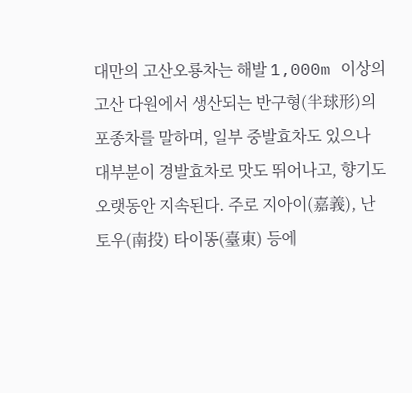대만의 고산오룡차는 해발 1,000m 이상의 고산 다원에서 생산되는 반구형(半球形)의 포종차를 말하며, 일부 중발효차도 있으나 대부분이 경발효차로 맛도 뛰어나고, 향기도 오랫동안 지속된다. 주로 지아이(嘉義), 난토우(南投) 타이똥(臺東) 등에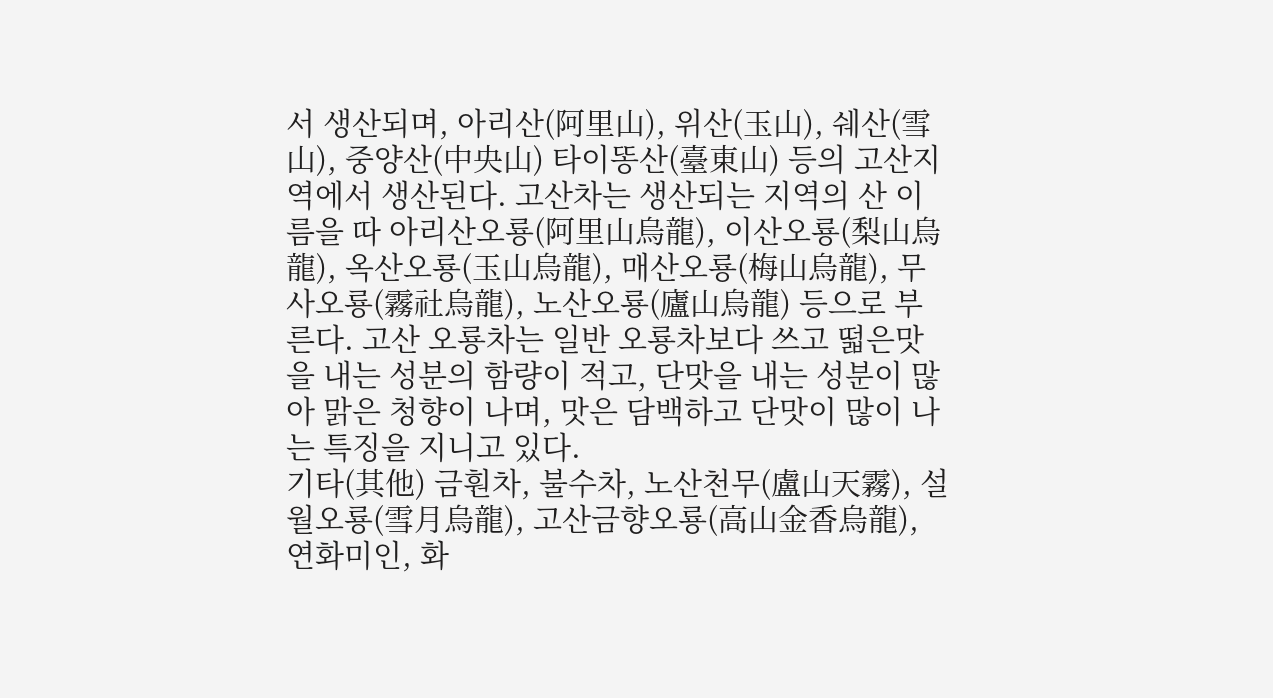서 생산되며, 아리산(阿里山), 위산(玉山), 쉐산(雪山), 중양산(中央山) 타이똥산(臺東山) 등의 고산지역에서 생산된다. 고산차는 생산되는 지역의 산 이름을 따 아리산오룡(阿里山烏龍), 이산오룡(梨山烏龍), 옥산오룡(玉山烏龍), 매산오룡(梅山烏龍), 무사오룡(霧社烏龍), 노산오룡(廬山烏龍) 등으로 부른다. 고산 오룡차는 일반 오룡차보다 쓰고 떫은맛을 내는 성분의 함량이 적고, 단맛을 내는 성분이 많아 맑은 청향이 나며, 맛은 담백하고 단맛이 많이 나는 특징을 지니고 있다.
기타(其他) 금훤차, 불수차, 노산천무(盧山天霧), 설월오룡(雪月烏龍), 고산금향오룡(高山金香烏龍), 연화미인, 화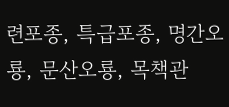련포종, 특급포종, 명간오룡, 문산오룡, 목책관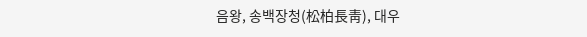음왕, 송백장청(松柏長靑), 대우